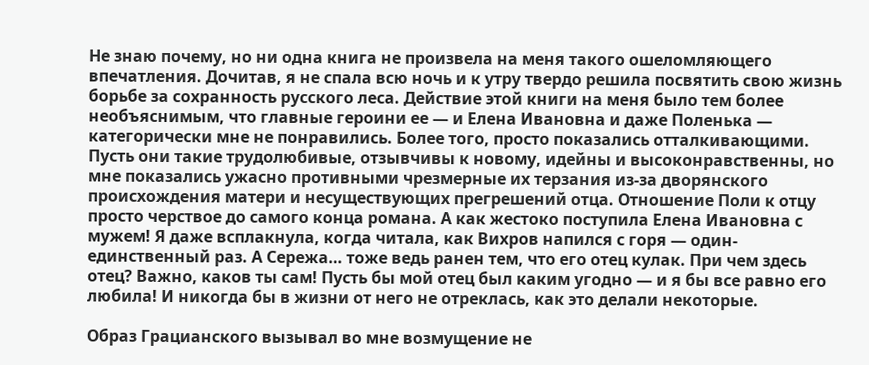Не знаю почему, но ни одна книга не произвела на меня такого ошеломляющего впечатления. Дочитав, я не спала всю ночь и к утру твердо решила посвятить свою жизнь борьбе за сохранность русского леса. Действие этой книги на меня было тем более необъяснимым, что главные героини ее — и Елена Ивановна и даже Поленька — категорически мне не понравились. Более того, просто показались отталкивающими. Пусть они такие трудолюбивые, отзывчивы к новому, идейны и высоконравственны, но мне показались ужасно противными чрезмерные их терзания из-за дворянского происхождения матери и несуществующих прегрешений отца. Отношение Поли к отцу просто черствое до самого конца романа. А как жестоко поступила Елена Ивановна с мужем! Я даже всплакнула, когда читала, как Вихров напился с горя — один-единственный раз. А Сережа… тоже ведь ранен тем, что его отец кулак. При чем здесь отец? Важно, каков ты сам! Пусть бы мой отец был каким угодно — и я бы все равно его любила! И никогда бы в жизни от него не отреклась, как это делали некоторые.

Образ Грацианского вызывал во мне возмущение не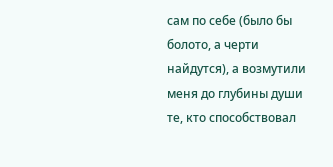сам по себе (было бы болото, а черти найдутся), а возмутили меня до глубины души те, кто способствовал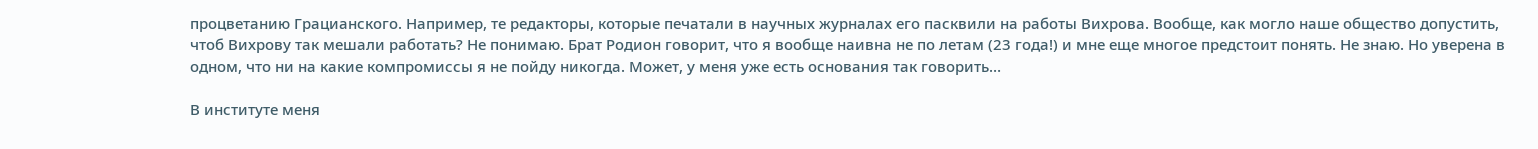процветанию Грацианского. Например, те редакторы, которые печатали в научных журналах его пасквили на работы Вихрова. Вообще, как могло наше общество допустить, чтоб Вихрову так мешали работать? Не понимаю. Брат Родион говорит, что я вообще наивна не по летам (23 года!) и мне еще многое предстоит понять. Не знаю. Но уверена в одном, что ни на какие компромиссы я не пойду никогда. Может, у меня уже есть основания так говорить…

В институте меня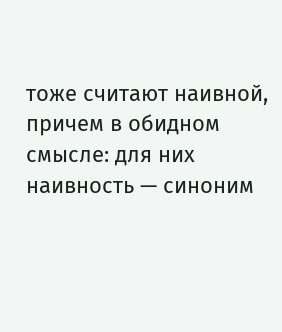тоже считают наивной, причем в обидном смысле: для них наивность — синоним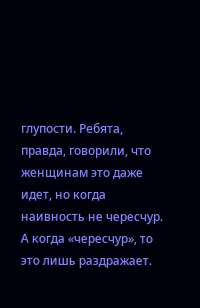глупости. Ребята, правда, говорили, что женщинам это даже идет, но когда наивность не чересчур. А когда «чересчур», то это лишь раздражает.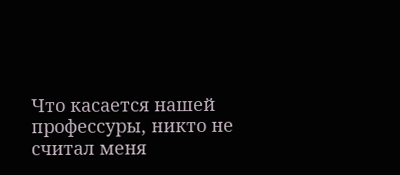Что касается нашей профессуры, никто не считал меня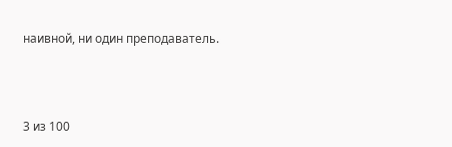наивной, ни один преподаватель.



3 из 100